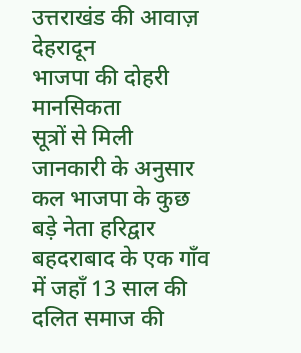उत्तराखंड की आवाज़ देहरादून
भाजपा की दोहरी मानसिकता
सूत्रों से मिली जानकारी के अनुसार कल भाजपा के कुछ बड़े नेता हरिद्वार बहदराबाद के एक गाँव में जहाँ 13 साल की दलित समाज की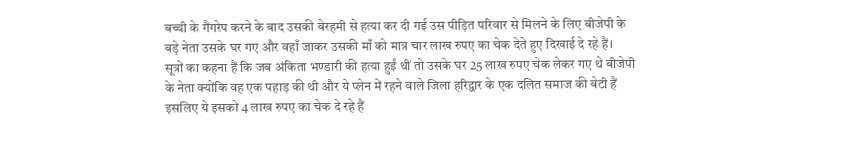बच्ची के गैंगरेप करने के बाद उसकी बेरहमी से हत्या कर दी गई उस पीड़ित परिवार से मिलने के लिए बीजेपी के बड़े नेता उसके घर गए और वहाँ जाकर उसकी माँ को मात्र चार लाख रुपए का चेक देते हुए दिखाई दे रहे हैं।
सूत्रों का कहना हैं कि जब अंकिता भण्डारी की हत्या हुईं थीं तो उसके घर 25 लाख रुपए चेक लेकर गए थे बीजेपी के नेता क्योंकि वह एक पहाड़ की थी और ये प्लेन में रहने वाले जिला हरिद्वार के एक दलित समाज की बेटी हैं इसलिए ये इसको 4 लाख रुपए का चेक दे रहे हैं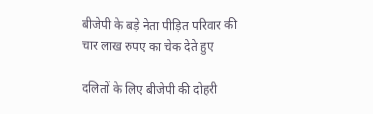बीजेपी के बड़े नेता पीड़ित परिवार की चार लाख रुपए का चेक देते हुए

दलितों के लिए बीजेपी की दोहरी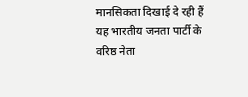मानसिकता दिखाई दे रही हैं
यह भारतीय जनता पार्टी के वरिष्ठ नेता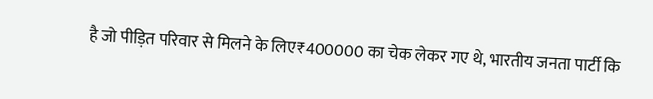है जो पीड़ित परिवार से मिलने के लिए₹400000 का चेक लेकर गए थे, भारतीय जनता पार्टी कि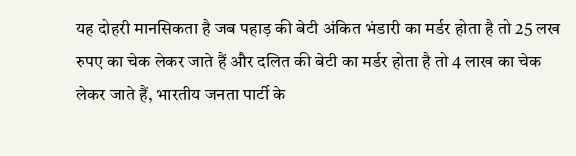यह दोहरी मानसिकता है जब पहाड़ की बेटी अंकित भंडारी का मर्डर होता है तो 25 लख रुपए का चेक लेकर जाते हैं और दलित की बेटी का मर्डर होता है तो 4 लाख का चेक लेकर जाते हैं, भारतीय जनता पार्टी के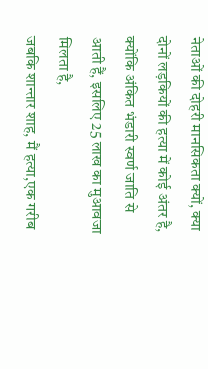नेताओं की दोहरी मानसिकता क्यों, क्या दोनों लड़कियों की हत्या में कोई अंतर है, क्योंकि अंकित भंडारी स्वर्ण जाति से आती हैं, इसलिए 25 लाख का मुआवजा मिलता है,
जबकि शान्तार शाह, मैं हत्या,एक गरीब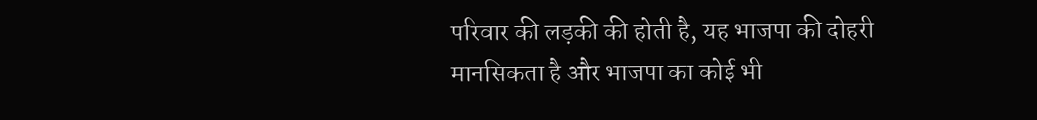परिवार की लड़की की होती है, यह भाजपा की दोहरी मानसिकता है और भाजपा का कोई भी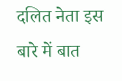दलित नेता इस बारे में बात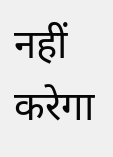नहीं करेगा